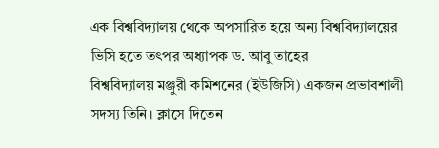এক বিশ্ববিদ্যালয় থেকে অপসারিত হয়ে অন্য বিশ্ববিদ্যালয়ের ভিসি হতে তৎপর অধ্যাপক ড. আবু তাহের
বিশ্ববিদ্যালয় মঞ্জুরী কমিশনের (ইউজিসি) একজন প্রভাবশালী সদস্য তিনি। ক্লাসে দিতেন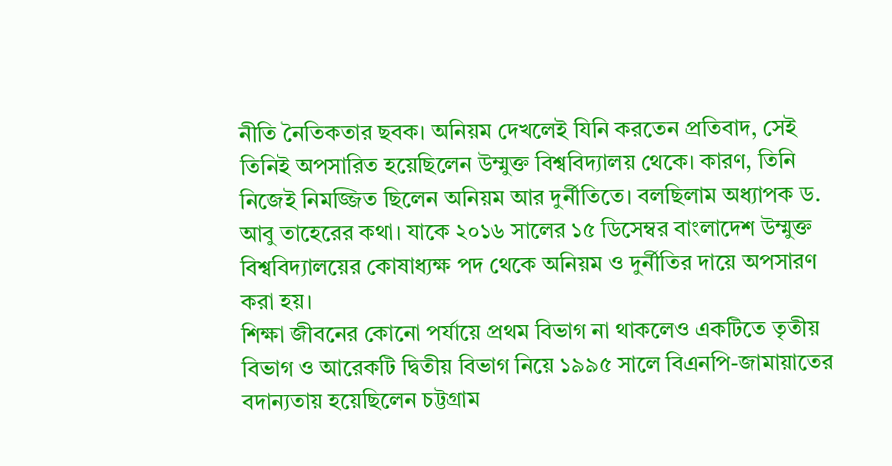নীতি নৈতিকতার ছবক। অনিয়ম দেখলেই যিনি করতেন প্রতিবাদ, সেই তিনিই অপসারিত হয়েছিলেন উম্মুক্ত বিশ্ববিদ্যালয় থেকে। কারণ, তিনি নিজেই নিমজ্জিত ছিলেন অনিয়ম আর দুর্নীতিতে। বলছিলাম অধ্যাপক ড. আবু তাহেরের কথা। যাকে ২০১৬ সালের ১৫ ডিসেম্বর বাংলাদেশ উম্মুক্ত বিশ্ববিদ্যালয়ের কোষাধ্যক্ষ পদ থেকে অনিয়ম ও দুর্নীতির দায়ে অপসারণ করা হয়।
শিক্ষা জীবনের কোনো পর্যায়ে প্রথম বিভাগ না থাকলেও একটিতে তৃতীয় বিভাগ ও আরেকটি দ্বিতীয় বিভাগ নিয়ে ১৯৯৫ সালে বিএনপি-জামায়াতের বদান্যতায় হয়েছিলেন চট্টগ্রাম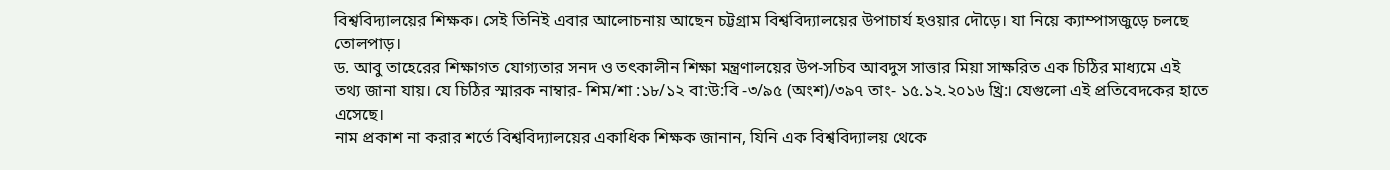বিশ্ববিদ্যালয়ের শিক্ষক। সেই তিনিই এবার আলোচনায় আছেন চট্টগ্রাম বিশ্ববিদ্যালয়ের উপাচার্য হওয়ার দৌড়ে। যা নিয়ে ক্যাম্পাসজুড়ে চলছে তোলপাড়।
ড. আবু তাহেরের শিক্ষাগত যোগ্যতার সনদ ও তৎকালীন শিক্ষা মন্ত্রণালয়ের উপ-সচিব আবদুস সাত্তার মিয়া সাক্ষরিত এক চিঠির মাধ্যমে এই তথ্য জানা যায়। যে চিঠির স্মারক নাম্বার- শিম/শা :১৮/১২ বা:উ:বি -৩/৯৫ (অংশ)/৩৯৭ তাং- ১৫.১২.২০১৬ খ্রি:। যেগুলো এই প্রতিবেদকের হাতে এসেছে।
নাম প্রকাশ না করার শর্তে বিশ্ববিদ্যালয়ের একাধিক শিক্ষক জানান, যিনি এক বিশ্ববিদ্যালয় থেকে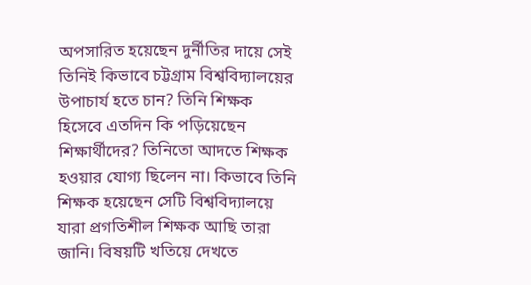অপসারিত হয়েছেন দুর্নীতির দায়ে সেই তিনিই কিভাবে চট্টগ্রাম বিশ্ববিদ্যালয়ের উপাচার্য হতে চান? তিনি শিক্ষক হিসেবে এতদিন কি পড়িয়েছেন শিক্ষার্থীদের? তিনিতো আদতে শিক্ষক হওয়ার যোগ্য ছিলেন না। কিভাবে তিনি শিক্ষক হয়েছেন সেটি বিশ্ববিদ্যালয়ে যারা প্রগতিশীল শিক্ষক আছি তারা জানি। বিষয়টি খতিয়ে দেখতে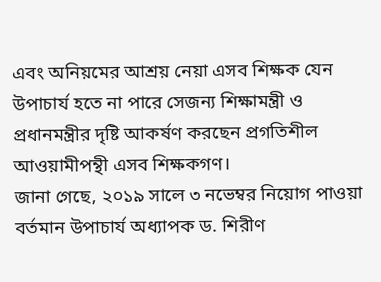এবং অনিয়মের আশ্রয় নেয়া এসব শিক্ষক যেন উপাচার্য হতে না পারে সেজন্য শিক্ষামন্ত্রী ও প্রধানমন্ত্রীর দৃষ্টি আকর্ষণ করছেন প্রগতিশীল আওয়ামীপন্থী এসব শিক্ষকগণ।
জানা গেছে, ২০১৯ সালে ৩ নভেম্বর নিয়োগ পাওয়া বর্তমান উপাচার্য অধ্যাপক ড. শিরীণ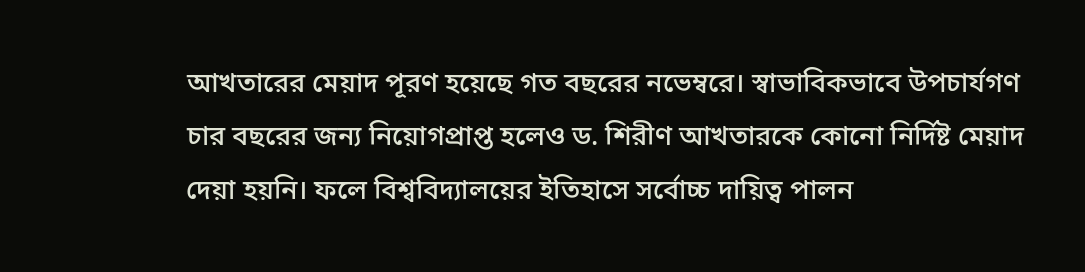আখতারের মেয়াদ পূরণ হয়েছে গত বছরের নভেম্বরে। স্বাভাবিকভাবে উপচার্যগণ চার বছরের জন্য নিয়োগপ্রাপ্ত হলেও ড. শিরীণ আখতারকে কোনো নির্দিষ্ট মেয়াদ দেয়া হয়নি। ফলে বিশ্ববিদ্যালয়ের ইতিহাসে সর্বোচ্চ দায়িত্ব পালন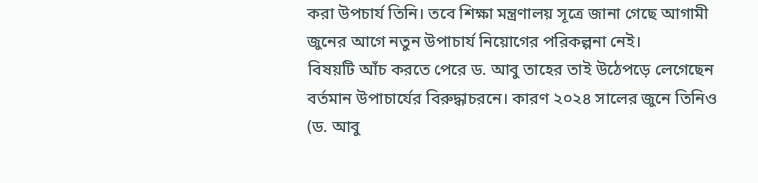করা উপচার্য তিনি। তবে শিক্ষা মন্ত্রণালয় সূত্রে জানা গেছে আগামী জুনের আগে নতুন উপাচার্য নিয়োগের পরিকল্পনা নেই।
বিষয়টি আঁচ করতে পেরে ড. আবু তাহের তাই উঠেপড়ে লেগেছেন বর্তমান উপাচার্যের বিরুদ্ধাচরনে। কারণ ২০২৪ সালের জুনে তিনিও (ড. আবু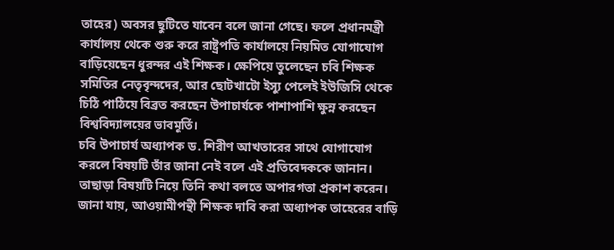তাহের) অবসর ছুটিতে যাবেন বলে জানা গেছে। ফলে প্রধানমন্ত্রী কার্যালয় থেকে শুরু করে রাষ্ট্রপতি কার্যালয়ে নিয়মিত যোগাযোগ বাড়িয়েছেন ধুরন্দর এই শিক্ষক। ক্ষেপিয়ে তুলেছেন চবি শিক্ষক সমিতির নেতৃবৃন্দদের, আর ছোটখাটো ইস্যু পেলেই ইউজিসি থেকে চিঠি পাঠিয়ে বিব্রত করছেন উপাচার্যকে পাশাপাশি ক্ষুন্ন করছেন বিশ্ববিদ্যালয়ের ভাবমূর্তি।
চবি উপাচার্য অধ্যাপক ড. শিরীণ আখতারের সাথে যোগাযোগ করলে বিষয়টি তাঁর জানা নেই বলে এই প্রতিবেদককে জানান। তাছাড়া বিষয়টি নিয়ে তিনি কথা বলতে অপারগতা প্রকাশ করেন।
জানা যায়, আওয়ামীপন্থী শিক্ষক দাবি করা অধ্যাপক তাহেরের বাড়ি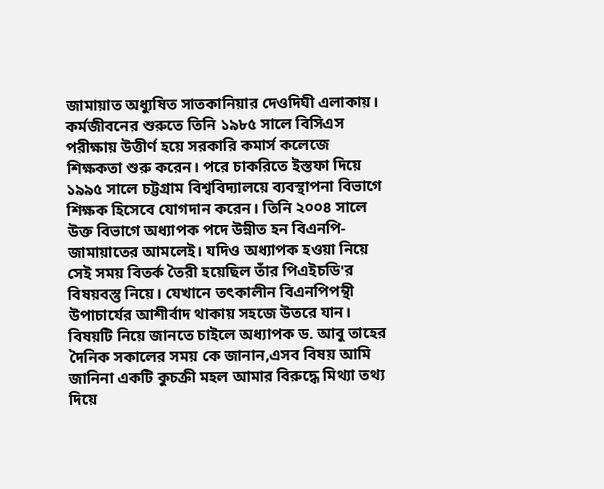জামায়াত অধ্যুষিত সাতকানিয়ার দেওদিঘী এলাকায়। কর্মজীবনের শুরুতে তিনি ১৯৮৫ সালে বিসিএস পরীক্ষায় উত্তীর্ণ হয়ে সরকারি কমার্স কলেজে শিক্ষকতা শুরু করেন। পরে চাকরিতে ইস্তফা দিয়ে ১৯৯৫ সালে চট্টগ্রাম বিশ্ববিদ্যালয়ে ব্যবস্থাপনা বিভাগে শিক্ষক হিসেবে যোগদান করেন। তিনি ২০০৪ সালে উক্ত বিভাগে অধ্যাপক পদে উন্নীত হন বিএনপি-জামায়াতের আমলেই। যদিও অধ্যাপক হওয়া নিয়ে সেই সময় বিতর্ক তৈরী হয়েছিল তাঁর পিএইচডি'র বিষয়বস্তু নিয়ে। যেখানে তৎকালীন বিএনপিপন্থী উপাচার্যের আশীর্বাদ থাকায় সহজে উতরে যান।
বিষয়টি নিয়ে জানতে চাইলে অধ্যাপক ড. আবু তাহের দৈনিক সকালের সময় কে জানান,এসব বিষয় আমি জানিনা একটি কুচক্রী মহল আমার বিরুদ্ধে মিথ্যা তথ্য দিয়ে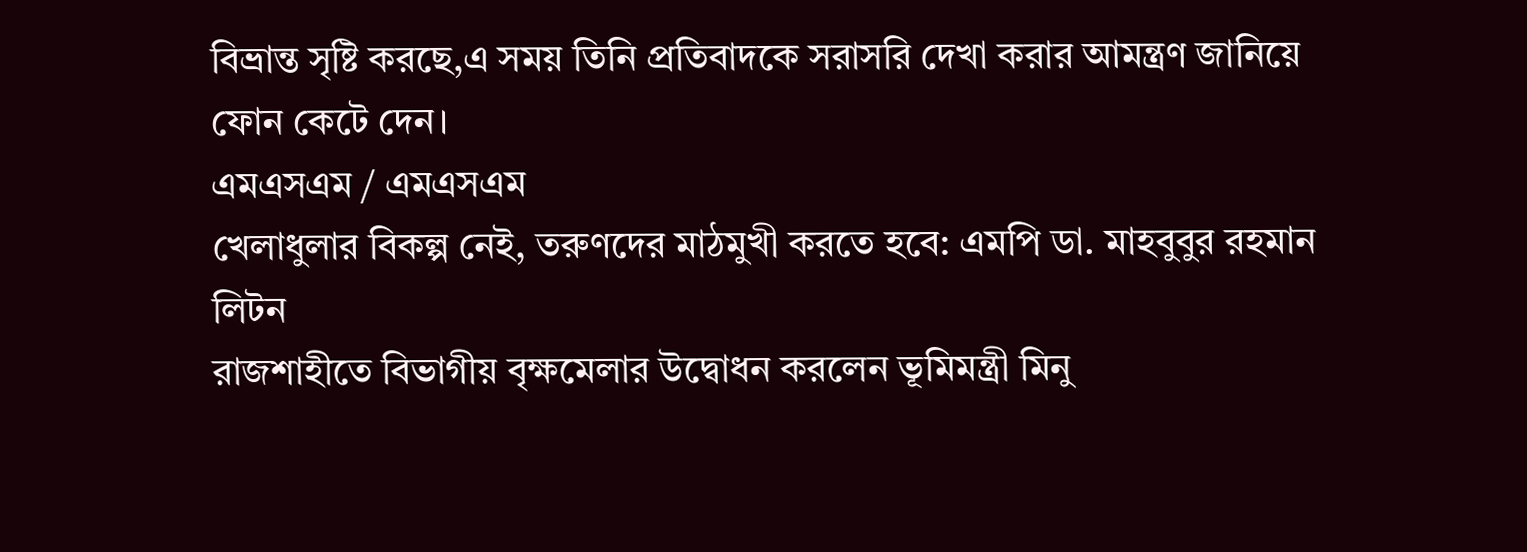বিভ্রান্ত সৃষ্টি করছে,এ সময় তিনি প্রতিবাদকে সরাসরি দেখা করার আমন্ত্রণ জানিয়ে ফোন কেটে দেন।
এমএসএম / এমএসএম
খেলাধুলার বিকল্প নেই, তরুণদের মাঠমুখী করতে হবে: এমপি ডা. মাহবুবুর রহমান লিটন
রাজশাহীতে বিভাগীয় বৃক্ষমেলার উদ্বোধন করলেন ভূমিমন্ত্রী মিনু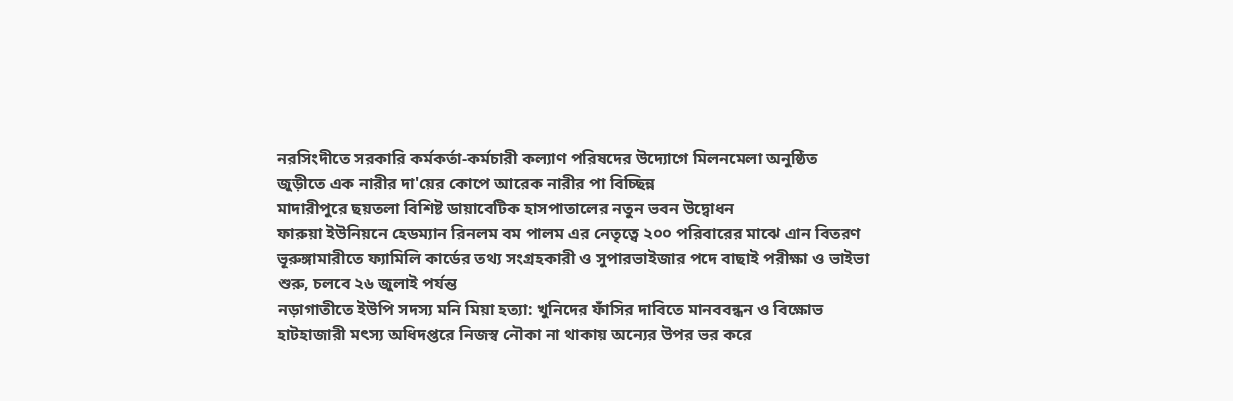নরসিংদীতে সরকারি কর্মকর্তা-কর্মচারী কল্যাণ পরিষদের উদ্যোগে মিলনমেলা অনুষ্ঠিত
জুড়ীতে এক নারীর দা'য়ের কোপে আরেক নারীর পা বিচ্ছিন্ন
মাদারীপুরে ছয়তলা বিশিষ্ট ডায়াবেটিক হাসপাতালের নতুন ভবন উদ্বোধন
ফারুয়া ইউনিয়নে হেডম্যান রিনলম বম পালম এর নেতৃত্বে ২০০ পরিবারের মাঝে এান বিতরণ
ভূরুঙ্গামারীতে ফ্যামিলি কার্ডের তথ্য সংগ্রহকারী ও সুপারভাইজার পদে বাছাই পরীক্ষা ও ভাইভা শুরু, চলবে ২৬ জুলাই পর্যন্ত
নড়াগাতীতে ইউপি সদস্য মনি মিয়া হত্যা: খুনিদের ফাঁসির দাবিতে মানববন্ধন ও বিক্ষোভ
হাটহাজারী মৎস্য অধিদপ্তরে নিজস্ব নৌকা না থাকায় অন্যের উপর ভর করে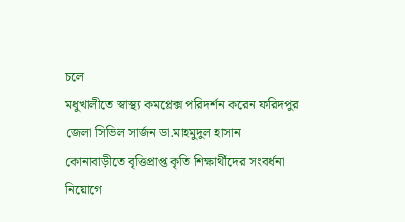চলে
মধুখালীতে স্বাস্থ্য কমপ্লেক্স পরিদর্শন করেন ফরিদপুর জেলা সিভিল সার্জন ডা.মাহমুদুল হাসান
কোনাবাড়ীতে বৃত্তিপ্রাপ্ত কৃতি শিক্ষার্থীদের সংবর্ধনা
নিয়োগে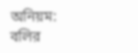অনিয়ম: বলির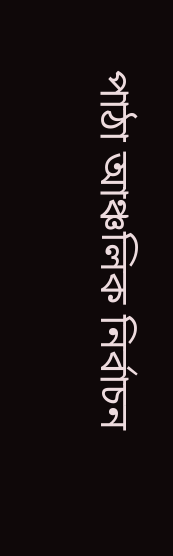পাঠা আঞ্চলিক নির্বাচন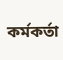কর্মকর্তা